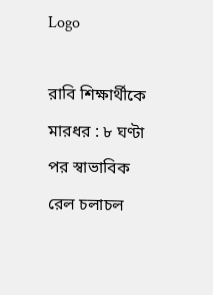Logo

রাবি শিক্ষার্থীকে মারধর : ৮ ঘণ্টা পর স্বাভাবিক রেল চলাচল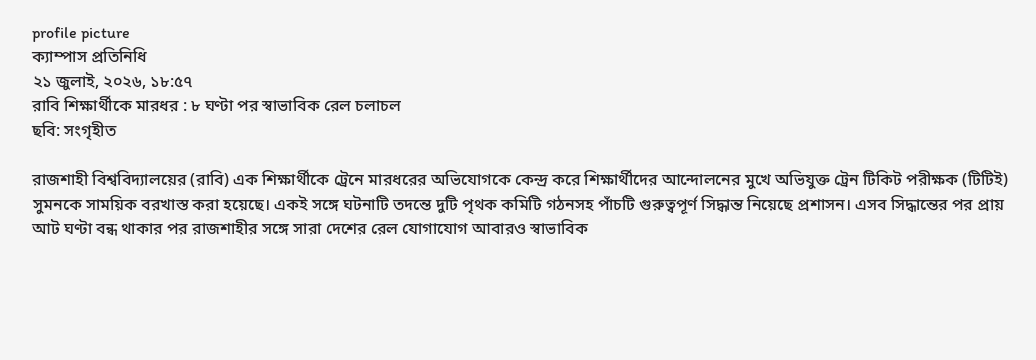profile picture
ক্যাম্পাস প্রতিনিধি
২১ জুলাই, ২০২৬, ১৮:৫৭
রাবি শিক্ষার্থীকে মারধর : ৮ ঘণ্টা পর স্বাভাবিক রেল চলাচল
ছবি: সংগৃহীত

রাজশাহী বিশ্ববিদ্যালয়ের (রাবি) এক শিক্ষার্থীকে ট্রেনে মারধরের অভিযোগকে কেন্দ্র করে শিক্ষার্থীদের আন্দোলনের মুখে অভিযুক্ত ট্রেন টিকিট পরীক্ষক (টিটিই) সুমনকে সাময়িক বরখাস্ত করা হয়েছে। একই সঙ্গে ঘটনাটি তদন্তে দুটি পৃথক কমিটি গঠনসহ পাঁচটি গুরুত্বপূর্ণ সিদ্ধান্ত নিয়েছে প্রশাসন। এসব সিদ্ধান্তের পর প্রায় আট ঘণ্টা বন্ধ থাকার পর রাজশাহীর সঙ্গে সারা দেশের রেল যোগাযোগ আবারও স্বাভাবিক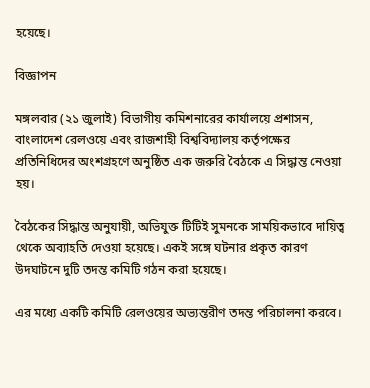হয়েছে।

বিজ্ঞাপন

মঙ্গলবার (২১ জুলাই) বিভাগীয় কমিশনারের কার্যালয়ে প্রশাসন, বাংলাদেশ রেলওয়ে এবং রাজশাহী বিশ্ববিদ্যালয় কর্তৃপক্ষের প্রতিনিধিদের অংশগ্রহণে অনুষ্ঠিত এক জরুরি বৈঠকে এ সিদ্ধান্ত নেওয়া হয়।

বৈঠকের সিদ্ধান্ত অনুযায়ী, অভিযুক্ত টিটিই সুমনকে সাময়িকভাবে দায়িত্ব থেকে অব্যাহতি দেওয়া হয়েছে। একই সঙ্গে ঘটনার প্রকৃত কারণ উদঘাটনে দুটি তদন্ত কমিটি গঠন করা হয়েছে।

এর মধ্যে একটি কমিটি রেলওয়ের অভ্যন্তরীণ তদন্ত পরিচালনা করবে।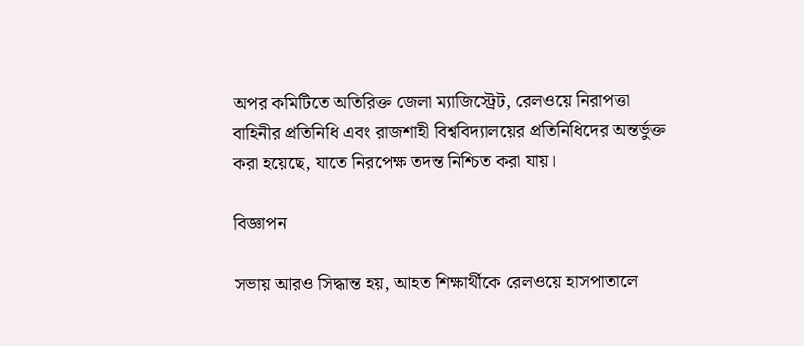অপর কমিটিতে অতিরিক্ত জেলা ম্যাজিস্ট্রেট, রেলওয়ে নিরাপত্তা বাহিনীর প্রতিনিধি এবং রাজশাহী বিশ্ববিদ্যালয়ের প্রতিনিধিদের অন্তর্ভুক্ত করা হয়েছে, যাতে নিরপেক্ষ তদন্ত নিশ্চিত করা যায়।

বিজ্ঞাপন

সভায় আরও সিদ্ধান্ত হয়, আহত শিক্ষার্থীকে রেলওয়ে হাসপাতালে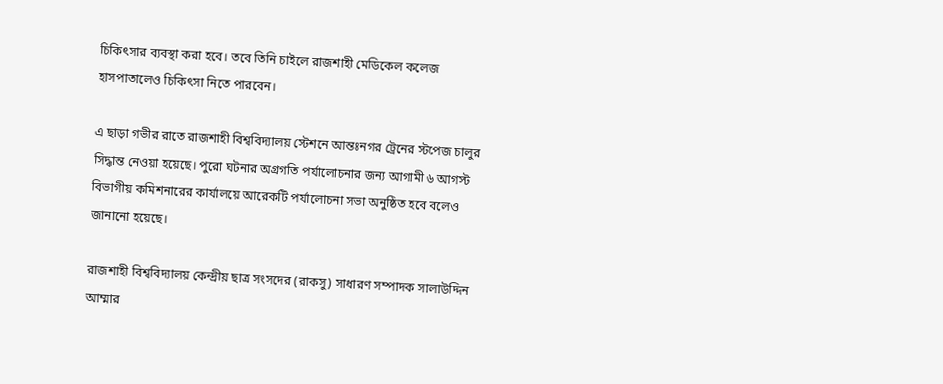চিকিৎসার ব্যবস্থা করা হবে। তবে তিনি চাইলে রাজশাহী মেডিকেল কলেজ হাসপাতালেও চিকিৎসা নিতে পারবেন।

এ ছাড়া গভীর রাতে রাজশাহী বিশ্ববিদ্যালয় স্টেশনে আন্তঃনগর ট্রেনের স্টপেজ চালুর সিদ্ধান্ত নেওয়া হয়েছে। পুরো ঘটনার অগ্রগতি পর্যালোচনার জন্য আগামী ৬ আগস্ট বিভাগীয় কমিশনারের কার্যালয়ে আরেকটি পর্যালোচনা সভা অনুষ্ঠিত হবে বলেও জানানো হয়েছে।

রাজশাহী বিশ্ববিদ্যালয় কেন্দ্রীয় ছাত্র সংসদের (রাকসু) সাধারণ সম্পাদক সালাউদ্দিন আম্মার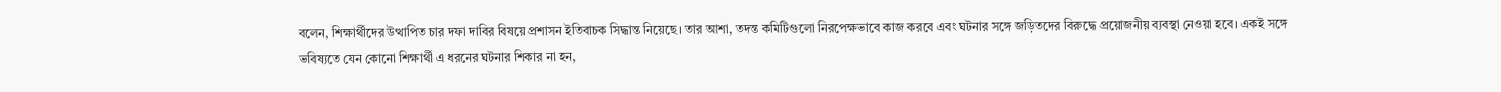বলেন, শিক্ষার্থীদের উত্থাপিত চার দফা দাবির বিষয়ে প্রশাসন ইতিবাচক সিদ্ধান্ত নিয়েছে। তার আশা, তদন্ত কমিটিগুলো নিরপেক্ষভাবে কাজ করবে এবং ঘটনার সঙ্গে জড়িতদের বিরুদ্ধে প্রয়োজনীয় ব্যবস্থা নেওয়া হবে। একই সঙ্গে ভবিষ্যতে যেন কোনো শিক্ষার্থী এ ধরনের ঘটনার শিকার না হন,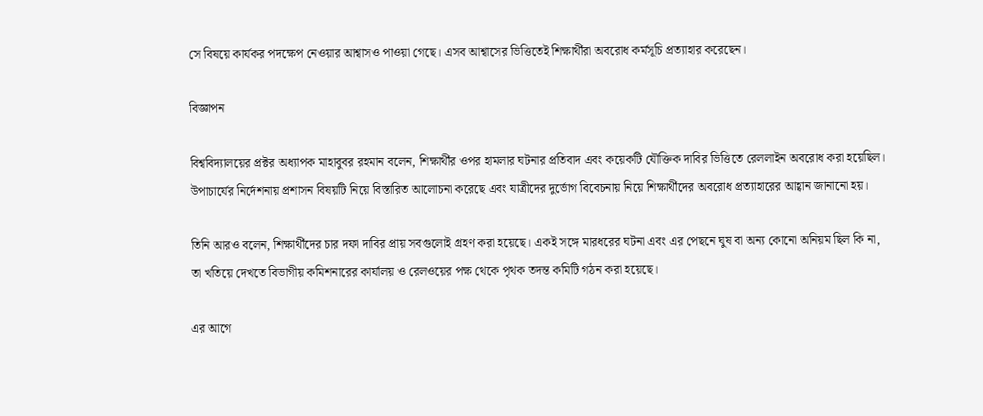সে বিষয়ে কার্যকর পদক্ষেপ নেওয়ার আশ্বাসও পাওয়া গেছে। এসব আশ্বাসের ভিত্তিতেই শিক্ষার্থীরা অবরোধ কর্মসূচি প্রত্যাহার করেছেন।

বিজ্ঞাপন

বিশ্ববিদ্যালয়ের প্রক্টর অধ্যাপক মাহাবুবর রহমান বলেন, শিক্ষার্থীর ওপর হামলার ঘটনার প্রতিবাদ এবং কয়েকটি যৌক্তিক দাবির ভিত্তিতে রেললাইন অবরোধ করা হয়েছিল। উপাচার্যের নির্দেশনায় প্রশাসন বিষয়টি নিয়ে বিস্তারিত আলোচনা করেছে এবং যাত্রীদের দুর্ভোগ বিবেচনায় নিয়ে শিক্ষার্থীদের অবরোধ প্রত্যাহারের আহ্বান জানানো হয়।

তিনি আরও বলেন, শিক্ষার্থীদের চার দফা দাবির প্রায় সবগুলোই গ্রহণ করা হয়েছে। একই সঙ্গে মারধরের ঘটনা এবং এর পেছনে ঘুষ বা অন্য কোনো অনিয়ম ছিল কি না, তা খতিয়ে দেখতে বিভাগীয় কমিশনারের কার্যালয় ও রেলওয়ের পক্ষ থেকে পৃথক তদন্ত কমিটি গঠন করা হয়েছে।

এর আগে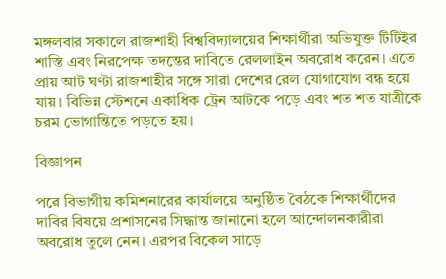মঙ্গলবার সকালে রাজশাহী বিশ্ববিদ্যালয়ের শিক্ষার্থীরা অভিযুক্ত টিটিইর শাস্তি এবং নিরপেক্ষ তদন্তের দাবিতে রেললাইন অবরোধ করেন। এতে প্রায় আট ঘণ্টা রাজশাহীর সঙ্গে সারা দেশের রেল যোগাযোগ বন্ধ হয়ে যায়। বিভিন্ন স্টেশনে একাধিক ট্রেন আটকে পড়ে এবং শত শত যাত্রীকে চরম ভোগান্তিতে পড়তে হয়।

বিজ্ঞাপন

পরে বিভাগীয় কমিশনারের কার্যালয়ে অনুষ্ঠিত বৈঠকে শিক্ষার্থীদের দাবির বিষয়ে প্রশাসনের সিদ্ধান্ত জানানো হলে আন্দোলনকারীরা অবরোধ তুলে নেন। এরপর বিকেল সাড়ে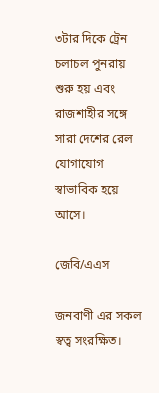৩টার দিকে ট্রেন চলাচল পুনরায় শুরু হয় এবং রাজশাহীর সঙ্গে সারা দেশের রেল যোগাযোগ স্বাভাবিক হয়ে আসে।

জেবি/এএস

জনবাণী এর সকল স্বত্ব সংরক্ষিত।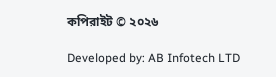কপিরাইট © ২০২৬

Developed by: AB Infotech LTD